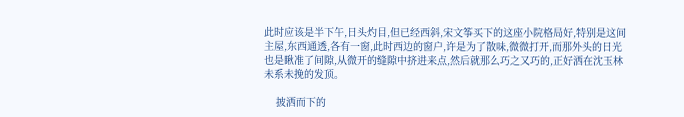此时应该是半下午,日头灼目,但已经西斜,宋文筝买下的这座小院格局好,特别是这间主屋,东西通透,各有一窗,此时西边的窗户,许是为了散味,微微打开,而那外头的日光也是瞅准了间隙,从微开的缝隙中挤进来点,然后就那么巧之又巧的,正好洒在沈玉林未系未挽的发顶。

    披洒而下的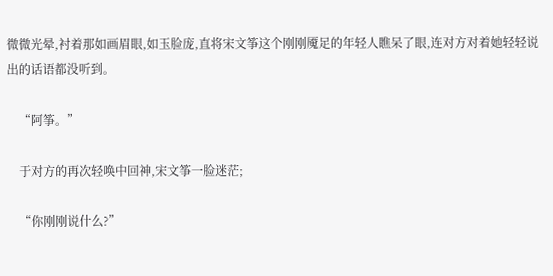微微光晕,衬着那如画眉眼,如玉脸庞,直将宋文筝这个刚刚魇足的年轻人瞧呆了眼,连对方对着她轻轻说出的话语都没听到。

    “阿筝。”

    于对方的再次轻唤中回神,宋文筝一脸迷茫;

    “你刚刚说什么?”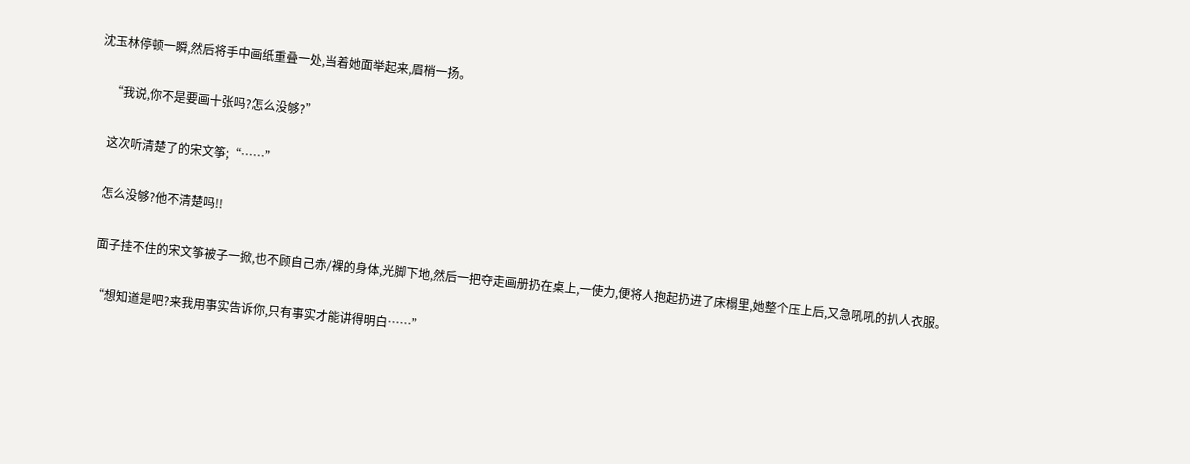沈玉林停顿一瞬,然后将手中画纸重叠一处,当着她面举起来,眉梢一扬。

    “我说,你不是要画十张吗?怎么没够?”

    这次听清楚了的宋文筝;“……”

    怎么没够?他不清楚吗!!

    面子挂不住的宋文筝被子一掀,也不顾自己赤/裸的身体,光脚下地,然后一把夺走画册扔在桌上,一使力,便将人抱起扔进了床榻里,她整个压上后,又急吼吼的扒人衣服。

    “想知道是吧?来我用事实告诉你,只有事实才能讲得明白……”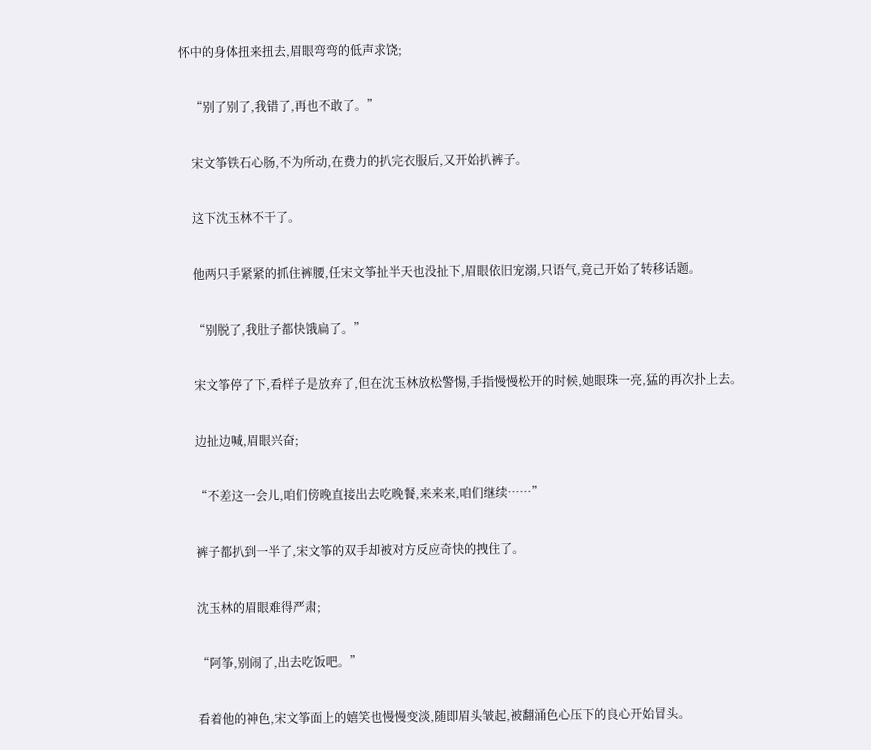怀中的身体扭来扭去,眉眼弯弯的低声求饶;

    “别了别了,我错了,再也不敢了。”

    宋文筝铁石心肠,不为所动,在费力的扒完衣服后,又开始扒裤子。

    这下沈玉林不干了。

    他两只手紧紧的抓住裤腰,任宋文筝扯半天也没扯下,眉眼依旧宠溺,只语气,竟己开始了转移话题。

    “别脱了,我肚子都快饿扁了。”

    宋文筝停了下,看样子是放弃了,但在沈玉林放松警惕,手指慢慢松开的时候,她眼珠一亮,猛的再次扑上去。

    边扯边喊,眉眼兴奋;

    “不差这一会儿,咱们傍晚直接出去吃晚餐,来来来,咱们继续……”

    裤子都扒到一半了,宋文筝的双手却被对方反应奇快的拽住了。

    沈玉林的眉眼难得严肃;

    “阿筝,别闹了,出去吃饭吧。”

    看着他的神色,宋文筝面上的嬉笑也慢慢变淡,随即眉头皱起,被翻涌色心压下的良心开始冒头。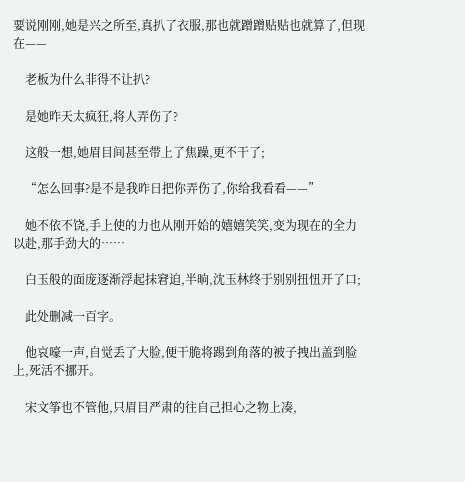要说刚刚,她是兴之所至,真扒了衣服,那也就蹭蹭贴贴也就算了,但现在——

    老板为什么非得不让扒?

    是她昨天太疯狂,将人弄伤了?

    这般一想,她眉目间甚至带上了焦躁,更不干了;

    “怎么回事?是不是我昨日把你弄伤了,你给我看看——”

    她不依不饶,手上使的力也从刚开始的嬉嬉笑笑,变为现在的全力以赴,那手劲大的……

    白玉般的面庞逐渐浮起抹窘迫,半晌,沈玉林终于别别扭忸开了口;

    此处删减一百字。

    他哀嚎一声,自觉丢了大脸,便干脆将踢到角落的被子拽出盖到脸上,死活不挪开。

    宋文筝也不管他,只眉目严肃的往自己担心之物上凑,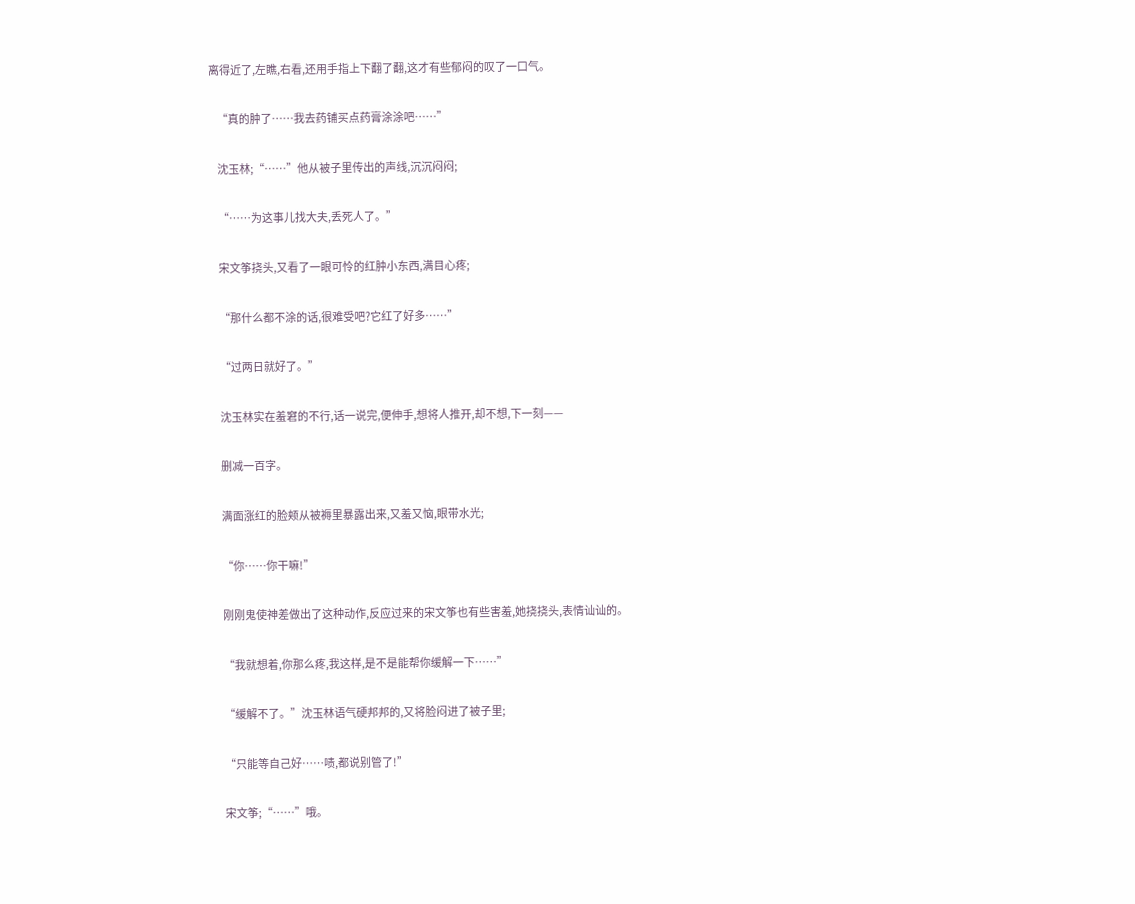离得近了,左瞧,右看,还用手指上下翻了翻,这才有些郁闷的叹了一口气。

    “真的肿了……我去药铺买点药膏涂涂吧……”

    沈玉林;“……”他从被子里传出的声线,沉沉闷闷;

    “……为这事儿找大夫,丢死人了。”

    宋文筝挠头,又看了一眼可怜的红肿小东西,满目心疼;

    “那什么都不涂的话,很难受吧?它红了好多……”

    “过两日就好了。”

    沈玉林实在羞窘的不行,话一说完,便伸手,想将人推开,却不想,下一刻——

    删减一百字。

    满面涨红的脸颊从被褥里暴露出来,又羞又恼,眼带水光;

    “你……你干嘛!”

    刚刚鬼使神差做出了这种动作,反应过来的宋文筝也有些害羞,她挠挠头,表情讪讪的。

    “我就想着,你那么疼,我这样,是不是能帮你缓解一下……”

    “缓解不了。”沈玉林语气硬邦邦的,又将脸闷进了被子里;

    “只能等自己好……啧,都说别管了!”

    宋文筝;“……”哦。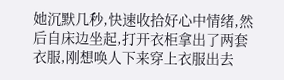她沉默几秒,快速收拾好心中情绪,然后自床边坐起,打开衣柜拿出了两套衣服,刚想唤人下来穿上衣服出去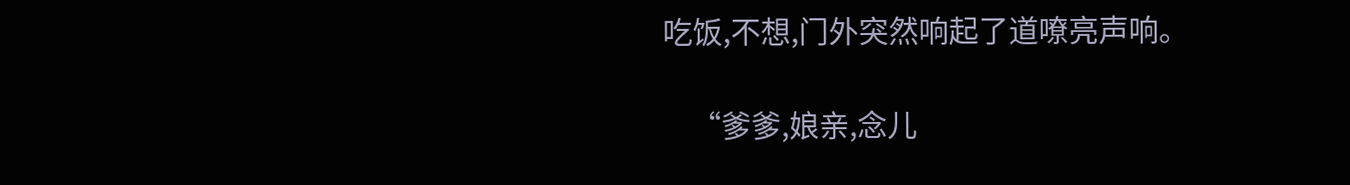吃饭,不想,门外突然响起了道嘹亮声响。

    “爹爹,娘亲,念儿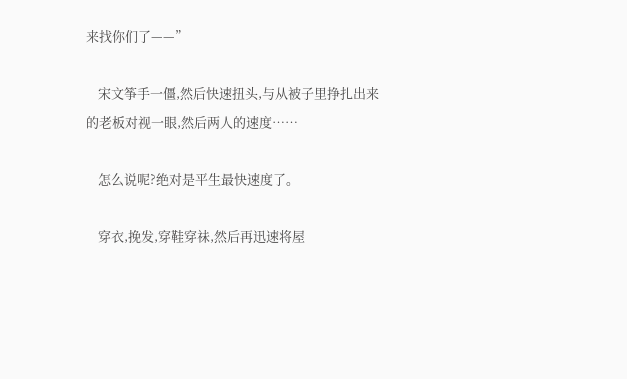来找你们了——”

    宋文筝手一僵,然后快速扭头,与从被子里挣扎出来的老板对视一眼,然后两人的速度……

    怎么说呢?绝对是平生最快速度了。

    穿衣,挽发,穿鞋穿祙,然后再迅速将屋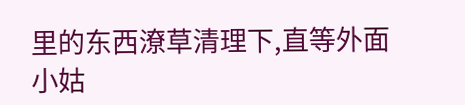里的东西潦草清理下,直等外面小姑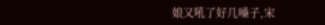娘又吼了好几嗓子,宋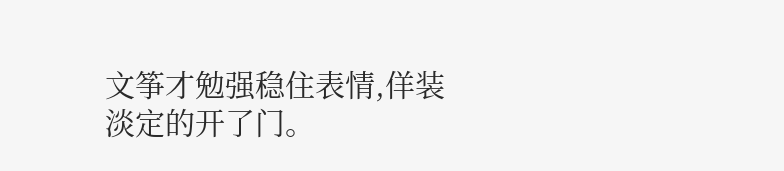文筝才勉强稳住表情,佯装淡定的开了门。